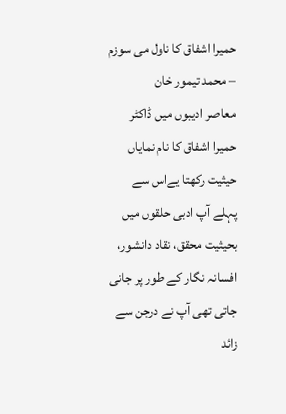حمیرا اشفاق کا ناول می سوزم – محمد تیمور خان
معاصر ادیبوں میں ڈاکٹر حمیرا اشفاق کا نام نمایاں حیثیت رکھتا یےاس سے پہلے آپ ادبی حلقوں میں بحیثیت محقق، نقاد دانشور، افسانہ نگار کے طور پر جانی جاتی تھی آپ نے درجن سے زائد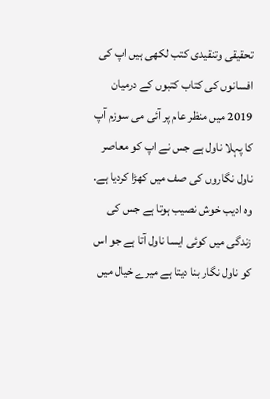تحقیقی وتنقیدی کتب لکھی ہیں اپ کی افسانوں کی کتاب کتبوں کے درمیان 2019 میں منظر عام پر آئی می سوزم آپ کا پہلا ناول ہے جس نے اپ کو معاصر ناول نگاروں کی صف میں کھڑا کردیا ہے. وہ ادیب خوش نصیب ہوتا ہے جس کی زندگی میں کوئی ایسا ناول آتا ہے جو اس کو ناول نگار بنا دیتا ہے میرے خیال میں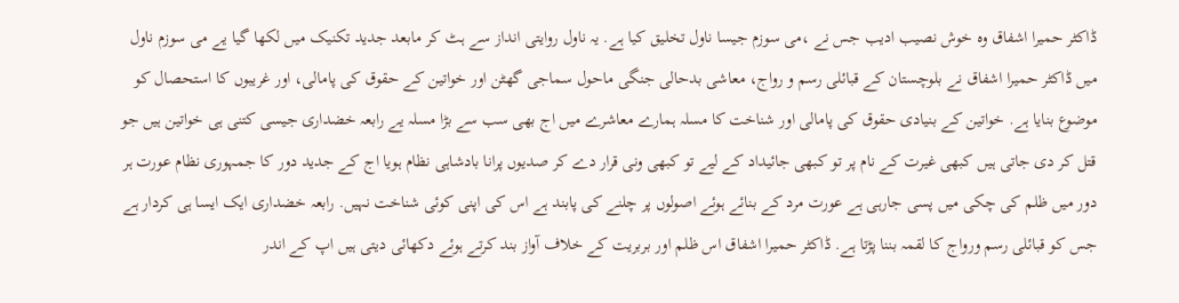ڈاکٹر حمیرا اشفاق وہ خوش نصیب ادیب جس نے ،می سوزم جیسا ناول تخلیق کیا ہے. یہ ناول روایتی انداز سے ہٹ کر مابعد جدید تکنیک میں لکھا گیا یے می سوزم ناول میں ڈاکٹر حمیرا اشفاق نے بلوچستان کے قبائلی رسم و رواج، معاشی بدحالی جنگی ماحول سماجی گھٹن اور خواتین کے حقوق کی پامالی، اور غریبوں کا استحصال کو موضوع بنایا ہے. خواتین کے بنیادی حقوق کی پامالی اور شناخت کا مسلہ ہمارے معاشرے میں اج بھی سب سے بڑا مسلہ یے رابعہ خضداری جیسی کتنی ہی خواتین ہیں جو قتل کر دی جاتی ہیں کبھی غیرت کے نام پر تو کبھی جائیداد کے لیے تو کبھی ونی قرار دے کر صدیوں پرانا بادشاہی نظام ہویا اج کے جدید دور کا جمہوری نظام عورت ہر دور میں ظلم کی چکی میں پسی جارہی ہے عورت مرد کے بنائے ہوئے اصولوں پر چلنے کی پابند ہے اس کی اپنی کوئی شناخت نہیں. رابعہ خضداری ایک ایسا ہی کردار ہے جس کو قبائلی رسم ورواج کا لقمہ بننا پڑتا ہے. ڈاکٹر حمیرا اشفاق اس ظلم اور بربریت کے خلاف آواز بند کرتے ہوئے دکھائی دیتی ہیں اپ کے اندر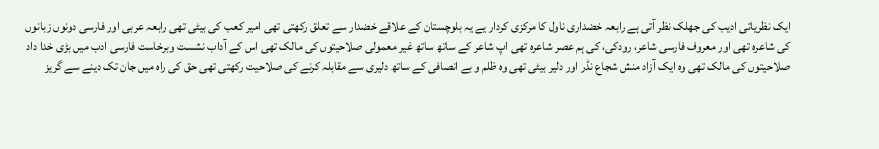ایک نظریاتی ادیب کی جھلک نظر آتی ہے رابعہ خضداری ناول کا مرکزی کردار یے یہ بلوچستان کے علاقے خضدار سے تعلق رکھتی تھی امیر کعب کی بیٹی تھی رابعہ عربی اور فارسی دونوں زبانوں کی شاعرہ تھی اور معروف فارسی شاعر، رودکی، کی ہم عصر شاعرہ تھی اپ شاعر کے ساتھ ساتھ غیر معمولی صلاحیتوں کی مالک تھی اس کے آداب نشست وبرخاست فارسی ادب میں بڑی خدا داد صلاحیتوں کی مالک تھی وہ ایک آزاد منش شجاع نڈر اور دلیر بیٹی تھی وہ ظلم و بے انصافی کے ساتھ دلیری سے مقابلہ کرنے کی صلاحیت رکھتی تھی حق کی راہ میں جان تک دینے سے گریز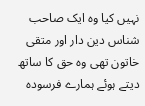نہیں کیا وہ ایک صاحب شناس دین دار اور متقی خاتون تھی وہ حق کا ساتھ دیتے ہوئے ہمارے فرسودہ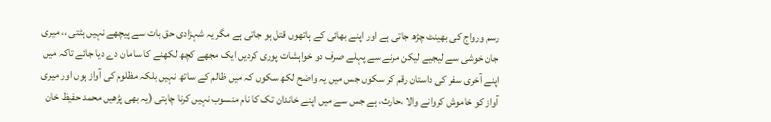رسم ورواج کی بھینٹ چڑھ جاتی ہے اور اپنے بھائی کے ہاتھوں قتل ہو جاتی ہے مگر یہ شہزادی حق بات سے پیچھے نہیں ہٹتی ،، میری جان خوشی سے لیجیے لیکن مرنے سے پہلے صرف دو خواہشات پوری کردیں ایک مجھے کچھ لکھنے کا سامان دے دیا جائے تاکہ میں اپنے آخری سفر کی داستان رقم کر سکوں جس میں یہ واضح لکھ سکوں کہ میں ظالم کے ساتھ نہیں بلکہ مظلوم کی آواز ہوں اور میری آواز کو خاموش کروانے والا ،حارث، ہے جس سے میں اپنے خاندان تک کا نام منسوب نہیں کرنا چاہتی (یہ بھی پڑھیں محمد حفیظ خان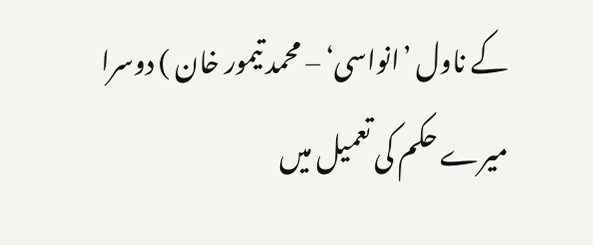کے ناول ’انواسی‘ – محمد تیمور خان ) دوسرا میرے حکم کی تعمیل میں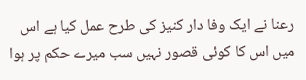رعنا نے ایک وفا دار کنیز کی طرح عمل کیا ہے اس میں اس کا کوئی قصور نہیں سب میرے حکم پر ہوا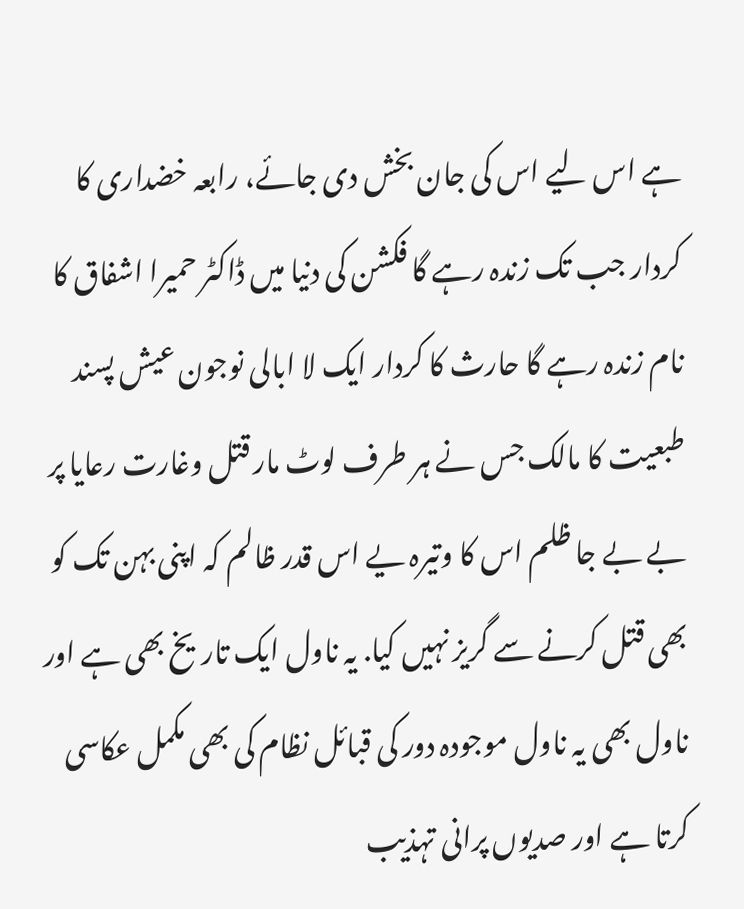ہے اس لیے اس کی جان بخش دی جائے، رابعہ خضداری کا کردار جب تک زندہ رہے گا فکشن کی دنیا میں ڈاکٹر حمیرا اشفاق کا نام زندہ رہے گا حارث کا کردار ایک لا ابالی نوجون عیش پسند طبعیت کا مالک جس نے ہر طرف لوٹ مار قتل وغارت رعایا پر بے بے جا ظلم اس کا وتیرہ یے اس قدر ظالم کہ اپنی بہن تک کو بھی قتل کرنے سے گریز نہیں کیا. یہ ناول ایک تاریخ بھی ہے اور ناول بھی یہ ناول موجودہ دور کی قبائل نظام کی بھی مکمل عکاسی کرتا ہے اور صدیوں پرانی تہذیب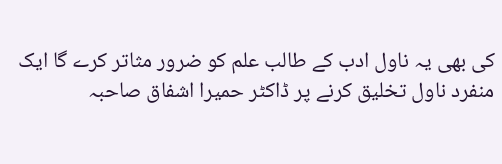کی بھی یہ ناول ادب کے طالب علم کو ضرور مثاتر کرے گا ایک منفرد ناول تخلیق کرنے پر ڈاکٹر حمیرا اشفاق صاحبہ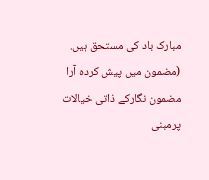مبارک باد کی مستحق ہیں.
(مضمون میں پیش کردہ آرا مضمون نگارکے ذاتی خیالات پرمبنی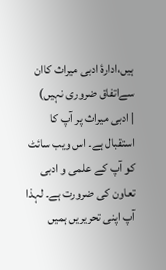ہیں،ادارۂ ادبی میراث کاان سےاتفاق ضروری نہیں)
| ادبی میراث پر آپ کا استقبال ہے۔ اس ویب سائٹ کو آپ کے علمی و ادبی تعاون کی ضرورت ہے۔ لہذا آپ اپنی تحریریں ہمیں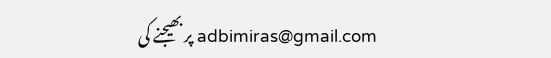adbimiras@gmail.com پر بھیجنے کی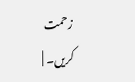زحمت کریں۔ |